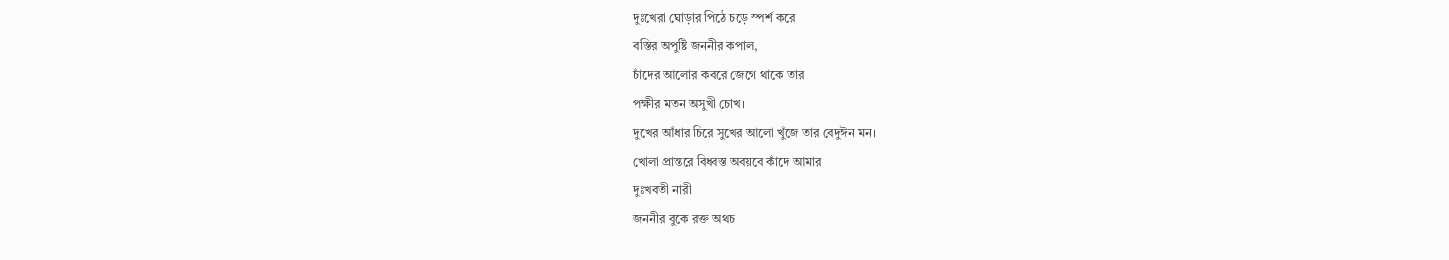দুঃখেরা ঘোড়ার পিঠে চড়ে স্পর্শ করে
বস্তির অপুষ্টি জননীর কপাল,
চাঁদের আলোর কবরে জেগে থাকে তার
পক্ষীর মতন অসুখী চোখ।
দুখের আঁধার চিরে সুখের আলো খুঁজে তার বেদুঈন মন।
খোলা প্রান্তরে বিধ্বস্ত অবয়বে কাঁদে আমার
দুঃখবতী নারী
জননীর বুকে রক্ত অথচ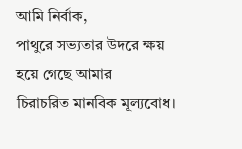আমি নির্বাক,
পাথুরে সভ্যতার উদরে ক্ষয় হয়ে গেছে আমার
চিরাচরিত মানবিক মূল্যবোধ।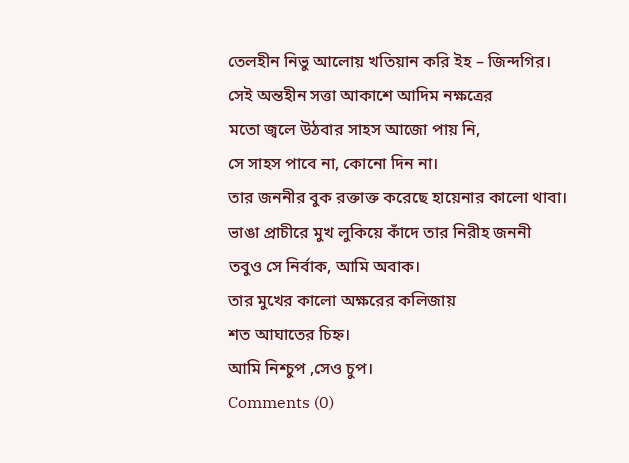তেলহীন নিভু আলোয় খতিয়ান করি ইহ – জিন্দগির।
সেই অন্তহীন সত্তা আকাশে আদিম নক্ষত্রের
মতো জ্বলে উঠবার সাহস আজো পায় নি,
সে সাহস পাবে না, কোনো দিন না।
তার জননীর বুক রক্তাক্ত করেছে হায়েনার কালো থাবা।
ভাঙা প্রাচীরে মুখ লুকিয়ে কাঁদে তার নিরীহ জননী
তবুও সে নির্বাক, আমি অবাক।
তার মুখের কালো অক্ষরের কলিজায়
শত আঘাতের চিহ্ন।
আমি নিশ্চুপ ,সেও চুপ।
Comments (0)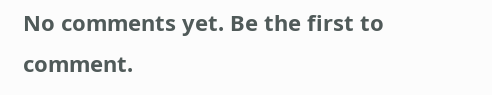No comments yet. Be the first to comment.